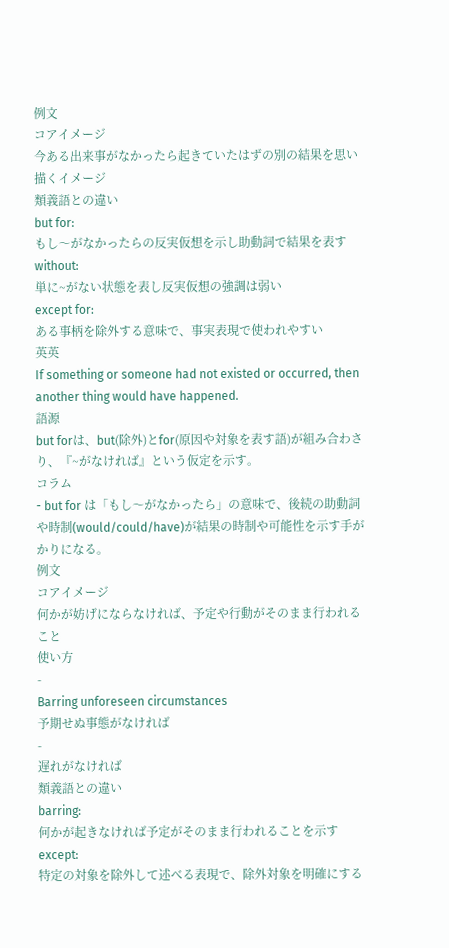例文
コアイメージ
今ある出来事がなかったら起きていたはずの別の結果を思い描くイメージ
類義語との違い
but for:
もし〜がなかったらの反実仮想を示し助動詞で結果を表す
without:
単に~がない状態を表し反実仮想の強調は弱い
except for:
ある事柄を除外する意味で、事実表現で使われやすい
英英
If something or someone had not existed or occurred, then another thing would have happened.
語源
but forは、but(除外)とfor(原因や対象を表す語)が組み合わさり、『~がなければ』という仮定を示す。
コラム
- but for は「もし〜がなかったら」の意味で、後続の助動詞や時制(would/could/have)が結果の時制や可能性を示す手がかりになる。
例文
コアイメージ
何かが妨げにならなければ、予定や行動がそのまま行われること
使い方
-
Barring unforeseen circumstances
予期せぬ事態がなければ
-
遅れがなければ
類義語との違い
barring:
何かが起きなければ予定がそのまま行われることを示す
except:
特定の対象を除外して述べる表現で、除外対象を明確にする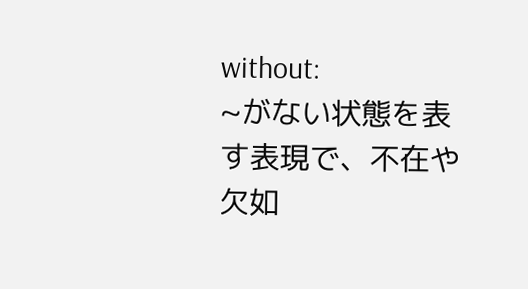without:
~がない状態を表す表現で、不在や欠如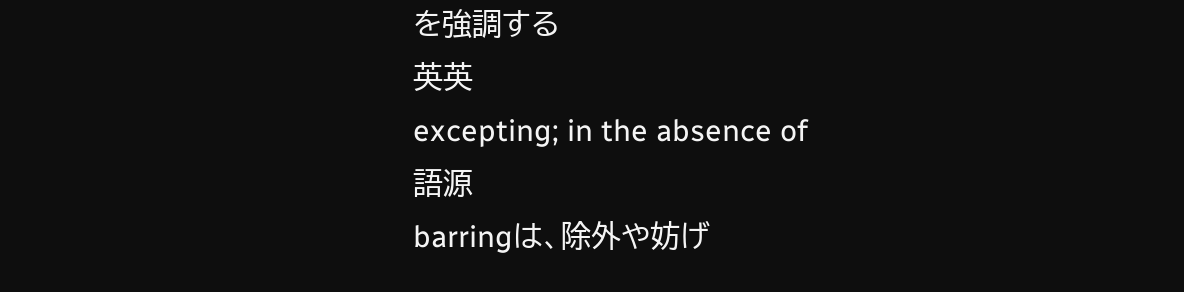を強調する
英英
excepting; in the absence of
語源
barringは、除外や妨げ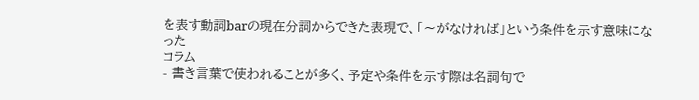を表す動詞barの現在分詞からできた表現で、「〜がなければ」という条件を示す意味になった
コラム
- 書き言葉で使われることが多く、予定や条件を示す際は名詞句で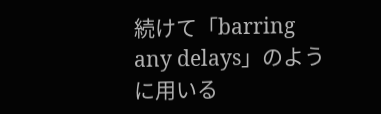続けて「barring any delays」のように用いる